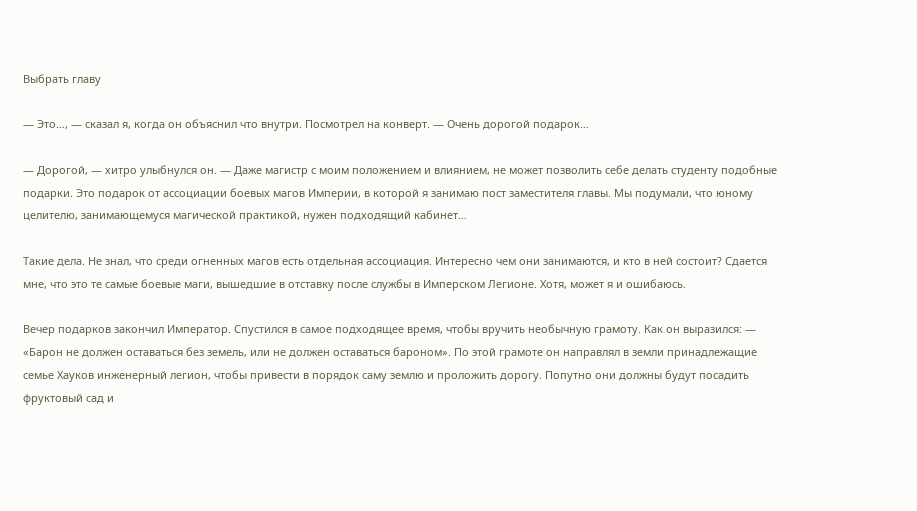Выбрать главу

— Это…, — сказал я, когда он объяснил что внутри. Посмотрел на конверт. — Очень дорогой подарок…

— Дорогой, — хитро улыбнулся он. — Даже магистр с моим положением и влиянием, не может позволить себе делать студенту подобные подарки. Это подарок от ассоциации боевых магов Империи, в которой я занимаю пост заместителя главы. Мы подумали, что юному целителю, занимающемуся магической практикой, нужен подходящий кабинет…

Такие дела. Не знал, что среди огненных магов есть отдельная ассоциация. Интересно чем они занимаются, и кто в ней состоит? Сдается мне, что это те самые боевые маги, вышедшие в отставку после службы в Имперском Легионе. Хотя, может я и ошибаюсь.

Вечер подарков закончил Император. Спустился в самое подходящее время, чтобы вручить необычную грамоту. Как он выразился: — «Барон не должен оставаться без земель, или не должен оставаться бароном». По этой грамоте он направлял в земли принадлежащие семье Хауков инженерный легион, чтобы привести в порядок саму землю и проложить дорогу. Попутно они должны будут посадить фруктовый сад и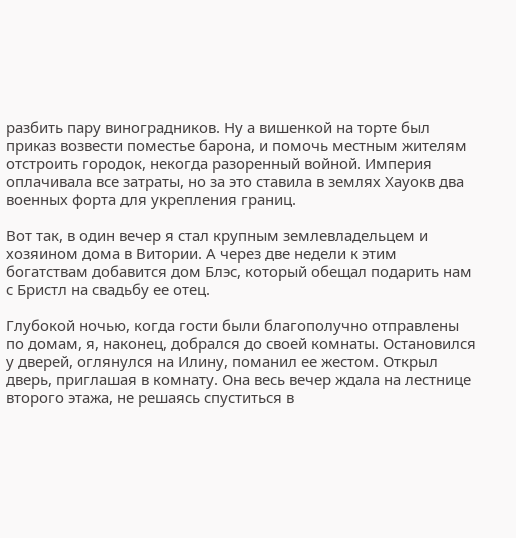разбить пару виноградников. Ну а вишенкой на торте был приказ возвести поместье барона, и помочь местным жителям отстроить городок, некогда разоренный войной. Империя оплачивала все затраты, но за это ставила в землях Хауокв два военных форта для укрепления границ.

Вот так, в один вечер я стал крупным землевладельцем и хозяином дома в Витории. А через две недели к этим богатствам добавится дом Блэс, который обещал подарить нам с Бристл на свадьбу ее отец.

Глубокой ночью, когда гости были благополучно отправлены по домам, я, наконец, добрался до своей комнаты. Остановился у дверей, оглянулся на Илину, поманил ее жестом. Открыл дверь, приглашая в комнату. Она весь вечер ждала на лестнице второго этажа, не решаясь спуститься в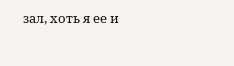зал, хоть я ее и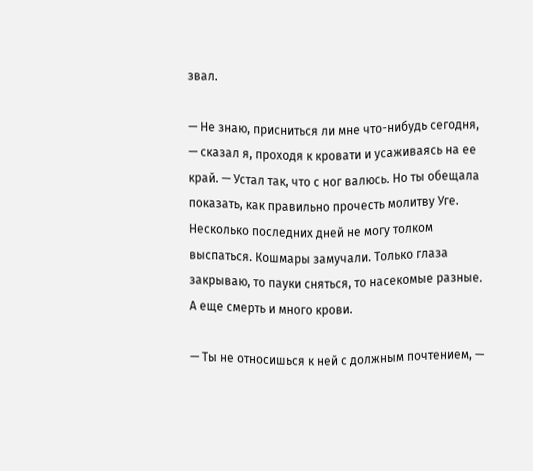звал.

— Не знаю, присниться ли мне что-нибудь сегодня, — сказал я, проходя к кровати и усаживаясь на ее край. — Устал так, что с ног валюсь. Но ты обещала показать, как правильно прочесть молитву Уге. Несколько последних дней не могу толком выспаться. Кошмары замучали. Только глаза закрываю, то пауки сняться, то насекомые разные. А еще смерть и много крови.

— Ты не относишься к ней с должным почтением, —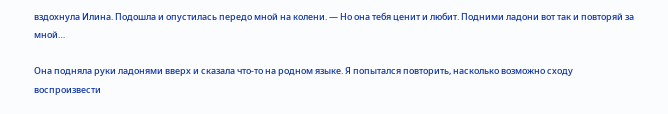вздохнула Илина. Подошла и опустилась передо мной на колени. — Но она тебя ценит и любит. Подними ладони вот так и повторяй за мной…

Она подняла руки ладонями вверх и сказала что-то на родном языке. Я попытался повторить, насколько возможно сходу воспроизвести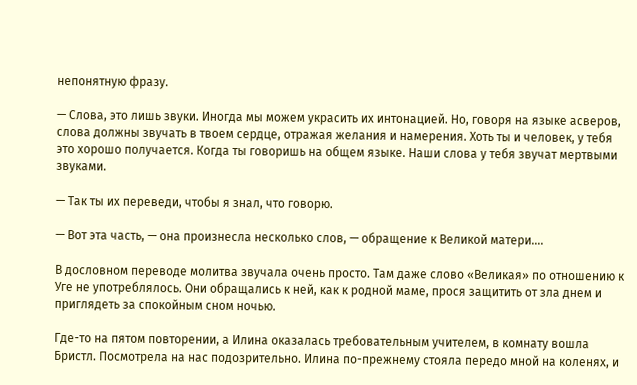непонятную фразу.

— Слова, это лишь звуки. Иногда мы можем украсить их интонацией. Но, говоря на языке асверов, слова должны звучать в твоем сердце, отражая желания и намерения. Хоть ты и человек, у тебя это хорошо получается. Когда ты говоришь на общем языке. Наши слова у тебя звучат мертвыми звуками.

— Так ты их переведи, чтобы я знал, что говорю.

— Вот эта часть, — она произнесла несколько слов, — обращение к Великой матери….

В дословном переводе молитва звучала очень просто. Там даже слово «Великая» по отношению к Уге не употреблялось. Они обращались к ней, как к родной маме, прося защитить от зла днем и приглядеть за спокойным сном ночью.

Где-то на пятом повторении, а Илина оказалась требовательным учителем, в комнату вошла Бристл. Посмотрела на нас подозрительно. Илина по-прежнему стояла передо мной на коленях, и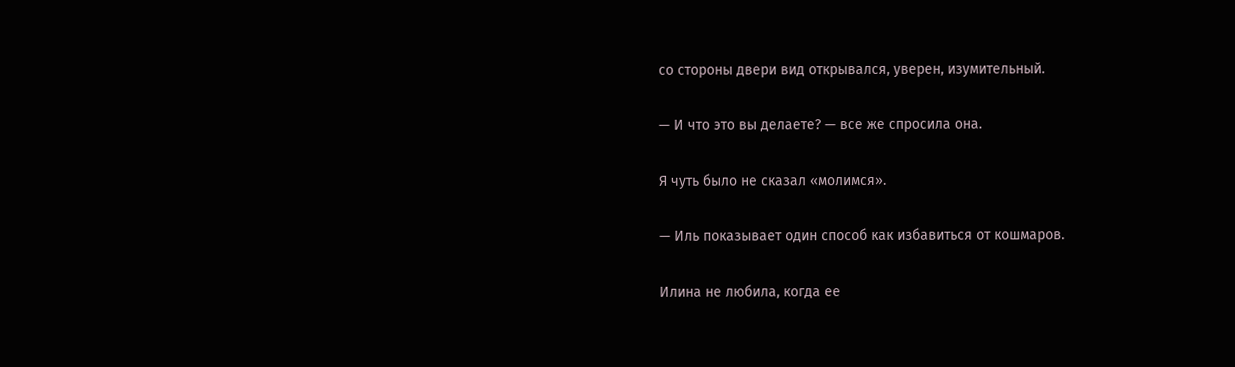со стороны двери вид открывался, уверен, изумительный.

— И что это вы делаете? — все же спросила она.

Я чуть было не сказал «молимся».

— Иль показывает один способ как избавиться от кошмаров.

Илина не любила, когда ее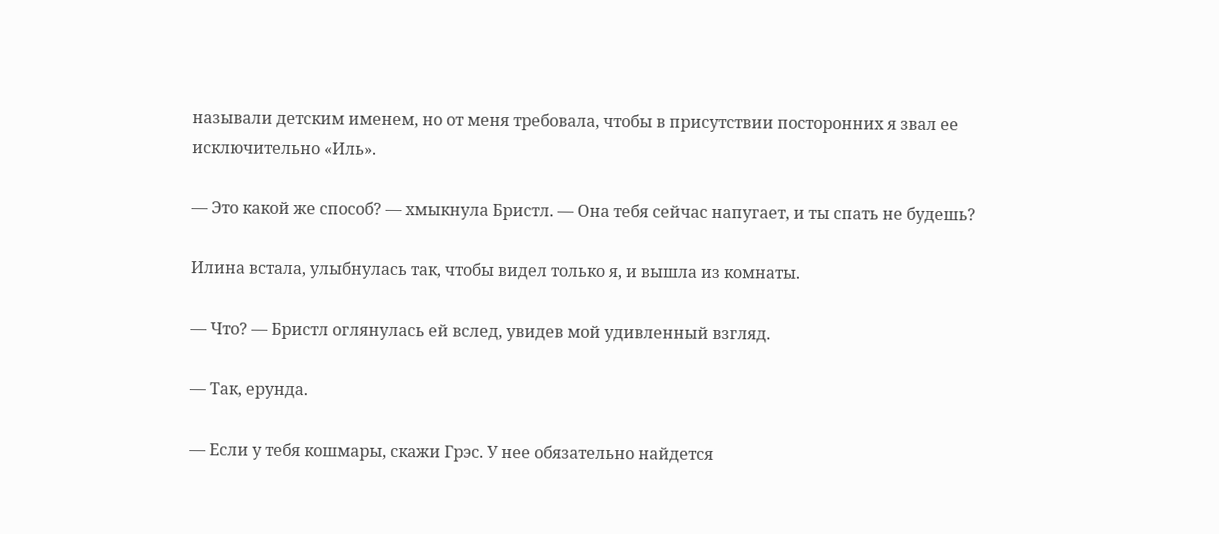называли детским именем, но от меня требовала, чтобы в присутствии посторонних я звал ее исключительно «Иль».

— Это какой же способ? — хмыкнула Бристл. — Она тебя сейчас напугает, и ты спать не будешь?

Илина встала, улыбнулась так, чтобы видел только я, и вышла из комнаты.

— Что? — Бристл оглянулась ей вслед, увидев мой удивленный взгляд.

— Так, ерунда.

— Если у тебя кошмары, скажи Грэс. У нее обязательно найдется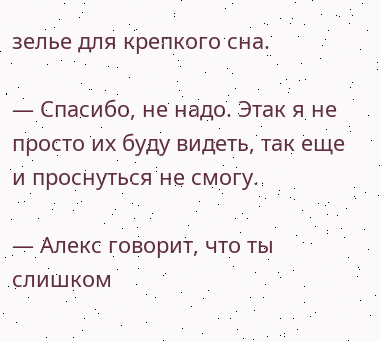зелье для крепкого сна.

— Спасибо, не надо. Этак я не просто их буду видеть, так еще и проснуться не смогу.

— Алекс говорит, что ты слишком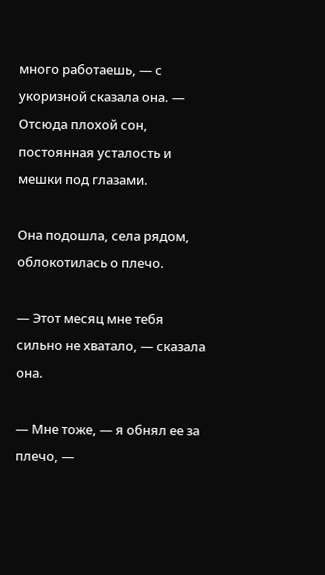много работаешь, — с укоризной сказала она. — Отсюда плохой сон, постоянная усталость и мешки под глазами.

Она подошла, села рядом, облокотилась о плечо.

— Этот месяц мне тебя сильно не хватало, — сказала она.

— Мне тоже, — я обнял ее за плечо, —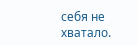себя не хватало.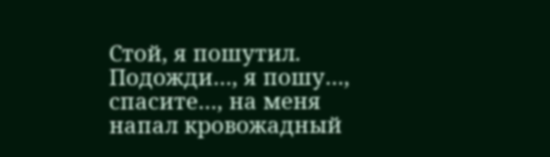Стой, я пошутил. Подожди…, я пошу…, спасите…, на меня напал кровожадный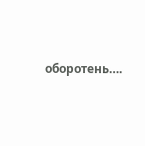оборотень….